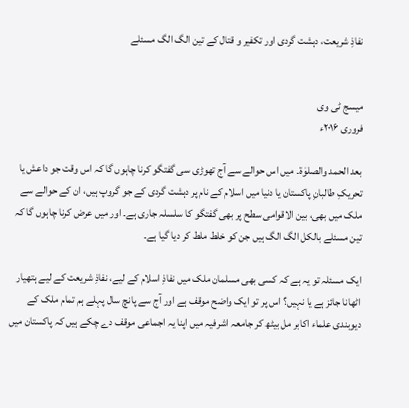نفاذِ شریعت، دہشت گردی اور تکفیر و قتال کے تین الگ الگ مسئلے


میسج ٹی وی
فروری ۲۰۱۶ء

بعد الحمد والصلوٰۃ۔ میں اس حوالے سے آج تھوڑی سی گفتگو کرنا چاہوں گا کہ اس وقت جو داعش یا تحریکِ طالبانِ پاکستان یا دنیا میں اسلام کے نام پر دہشت گردی کے جو گروپ ہیں، ان کے حوالے سے ملک میں بھی، بین الاقوامی سطح پر بھی گفتگو کا سلسلہ جاری ہے۔ اور میں عرض کرنا چاہوں گا کہ تین مسئلے بالکل الگ الگ ہیں جن کو خلط ملط کر دیا گیا ہے۔

ایک مسئلہ تو یہ ہے کہ کسی بھی مسلمان ملک میں نفاذِ اسلام کے لیے، نفاذِ شریعت کے لیے ہتھیار اٹھانا جائز ہے یا نہیں؟ اس پر تو ایک واضح موقف ہے اور آج سے پانچ سال پہلے ہم تمام ملک کے دیوبندی علماء اکابر مل بیٹھ کر جامعہ اشرفیہ میں اپنا یہ اجماعی موقف دے چکے ہیں کہ پاکستان میں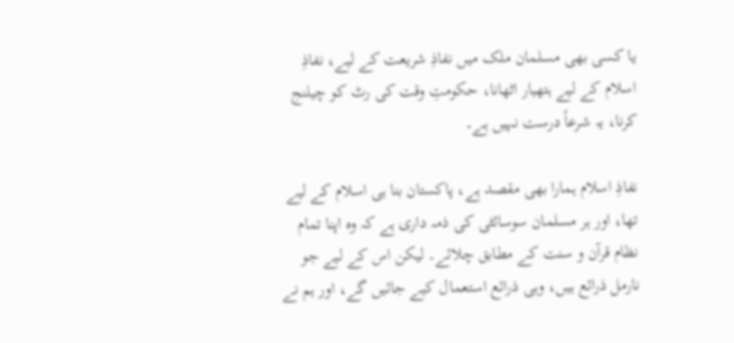یا کسی بھی مسلمان ملک میں نفاذِ شریعت کے لیے، نفاذِ اسلام کے لیے ہتھیار اٹھانا، حکومتِ وقت کی رٹ کو چیلنج کرنا، یہ شرعاً‌ درست نہیں ہے۔

نفاذِ اسلام ہمارا بھی مقصد ہے، پاکستان بنا ہی اسلام کے لیے تھا، اور ہر مسلمان سوسائٹی کی ذمہ داری ہے کہ وہ اپنا تمام نظام قرآن و سنت کے مطابق چلائے۔ لیکن اس کے لیے جو نارمل ذرائع ہیں، وہی ذرائع استعمال کیے جائیں گے، اور ہم نے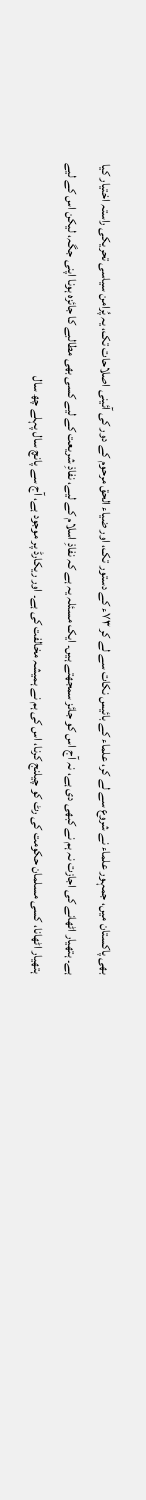بھی پاکستان میں، جمہور علماء نے شروع سے لے کر، علماء کے بائیس نکات سے لے کر ۷۳ء کے دستور تک، اور ضیاء الحق مرحوم کے دور کی آئینی اصلاحات تک، یہ پُرامن سیاسی تحریکی راستہ اختیار کیا ہے۔ ہتھیار اٹھانے کی اجازت نہ ہم نے کبھی دی ہے، نہ آج اس کو جائز سمجھتے ہیں۔ ایک مسئلہ یہ ہے کہ نفاذِ اسلام کے لیے، نفاذِ شریعت کے لیے کسی بھی مطالبے کا جائزہ ہونا اپنی جگہ، لیکن اس کے لیے ہتھیار اٹھانا، کسی مسلمان حکومت کی رٹ کو چیلنج کرنا، اس کی ہم نے ہمیشہ مخالفت کی ہے۔ اور ریکارڈ پر موجود ہے، آج سے پانچ سال پہلے چھ سال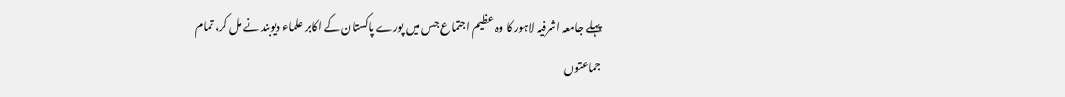پہلے جامعہ اشرفیہ لاہور کا وہ عظیم اجتماع جس میں پورے پاکستان کے اکابر علماء دیوبند نے مل کر، تمام جماعتوں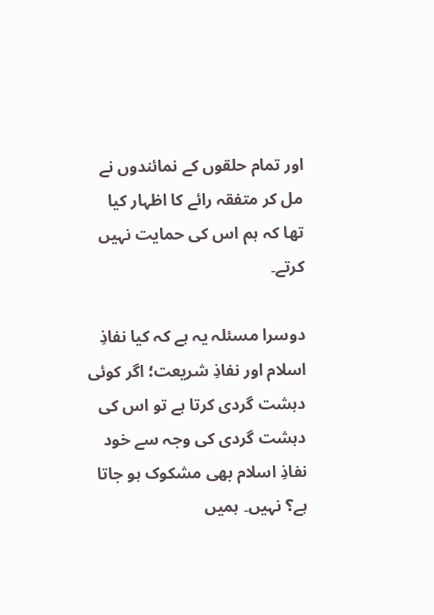اور تمام حلقوں کے نمائندوں نے مل کر متفقہ رائے کا اظہار کیا تھا کہ ہم اس کی حمایت نہیں کرتے۔

دوسرا مسئلہ یہ ہے کہ کیا نفاذِ اسلام اور نفاذِ شریعت؛ اگر کوئی دہشت گردی کرتا ہے تو اس کی دہشت گردی کی وجہ سے خود نفاذِ اسلام بھی مشکوک ہو جاتا ہے؟ نہیں۔ ہمیں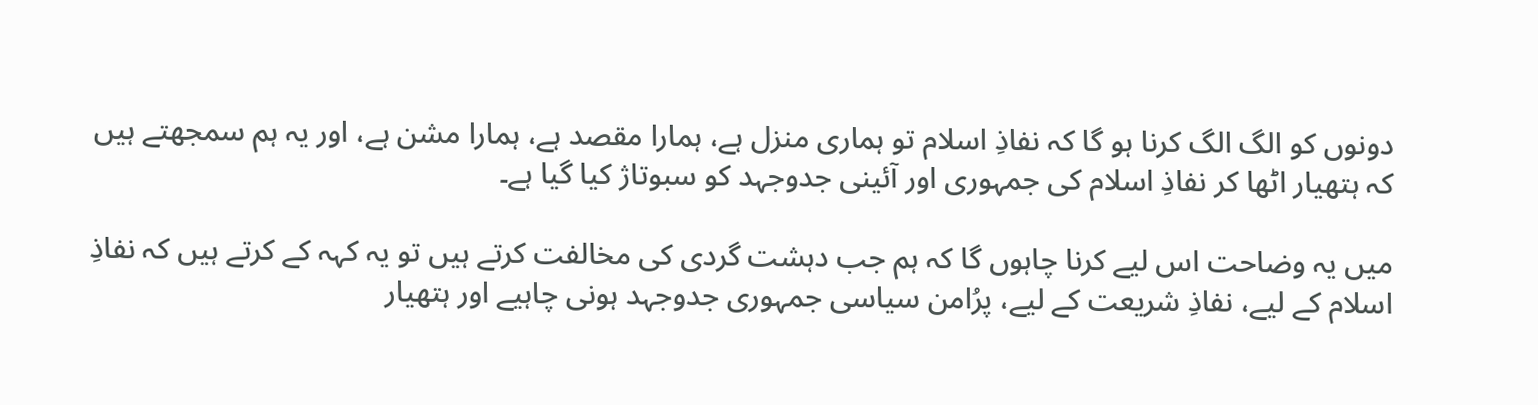دونوں کو الگ الگ کرنا ہو گا کہ نفاذِ اسلام تو ہماری منزل ہے، ہمارا مقصد ہے، ہمارا مشن ہے، اور یہ ہم سمجھتے ہیں کہ ہتھیار اٹھا کر نفاذِ اسلام کی جمہوری اور آئینی جدوجہد کو سبوتاژ کیا گیا ہے۔

میں یہ وضاحت اس لیے کرنا چاہوں گا کہ ہم جب دہشت گردی کی مخالفت کرتے ہیں تو یہ کہہ کے کرتے ہیں کہ نفاذِ اسلام کے لیے، نفاذِ شریعت کے لیے، پرُامن سیاسی جمہوری جدوجہد ہونی چاہیے اور ہتھیار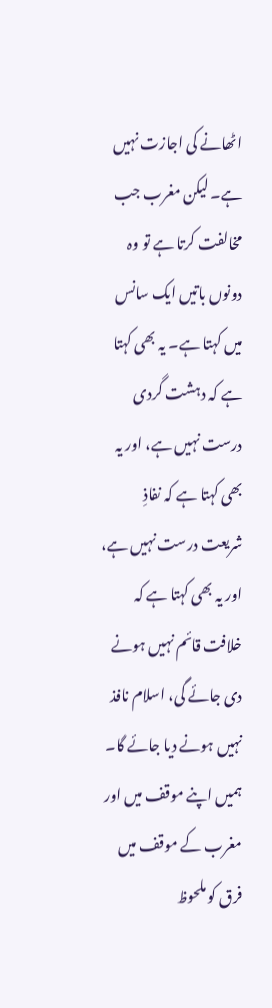اٹھانے کی اجازت نہیں ہے۔ لیکن مغرب جب مخالفت کرتا ہے تو وہ دونوں باتیں ایک سانس میں کہتا ہے۔ یہ بھی کہتا ہے کہ دہشت گردی درست نہیں ہے، اور یہ بھی کہتا ہے کہ نفاذِ شریعت درست نہیں ہے، اور یہ بھی کہتا ہے کہ خلافت قائم نہیں ہونے دی جائے گی، اسلام نافذ نہیں ہونے دیا جائے گا۔ ہمیں اپنے موقف میں اور مغرب کے موقف میں فرق کو ملحوظ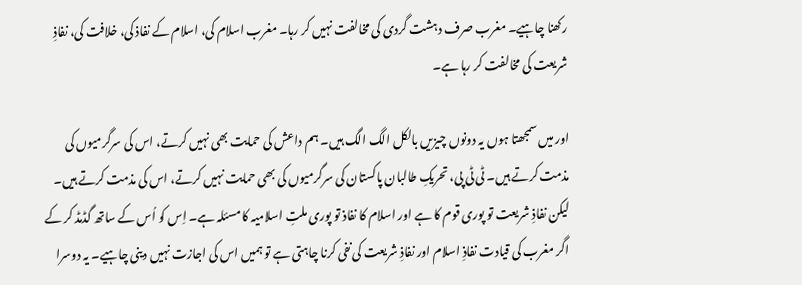رکھنا چاہیے۔ مغرب صرف دہشت گردی کی مخالفت نہیں کر رہا۔ مغرب اسلام کی، اسلام کے نفاذ کی، خلافت کی، نفاذِ شریعت کی مخالفت کر رہا ہے۔

اور میں سمجھتا ہوں یہ دونوں چیزیں بالکل الگ الگ ہیں۔ ہم داعش کی حمایت بھی نہیں کرتے، اس کی سرگرمیوں کی مذمت کرتے ہیں۔ ٹی ٹی پی، تحریکِ طالبان پاکستان کی سرگرمیوں کی بھی حمایت نہیں کرتے، اس کی مذمت کرتے ہیں۔ لیکن نفاذِ شریعت تو پوری قوم کا ہے اور اسلام کا نفاذ تو پوری ملتِ اسلامیہ کا مسئلہ ہے۔ اِس کو اُس کے ساتھ گڈمڈ کر کے اگر مغرب کی قیادت نفاذِ اسلام اور نفاذِ شریعت کی نفی کرنا چاہتی ہے تو ہمیں اس کی اجازت نہیں دینی چاہیے۔ یہ دوسرا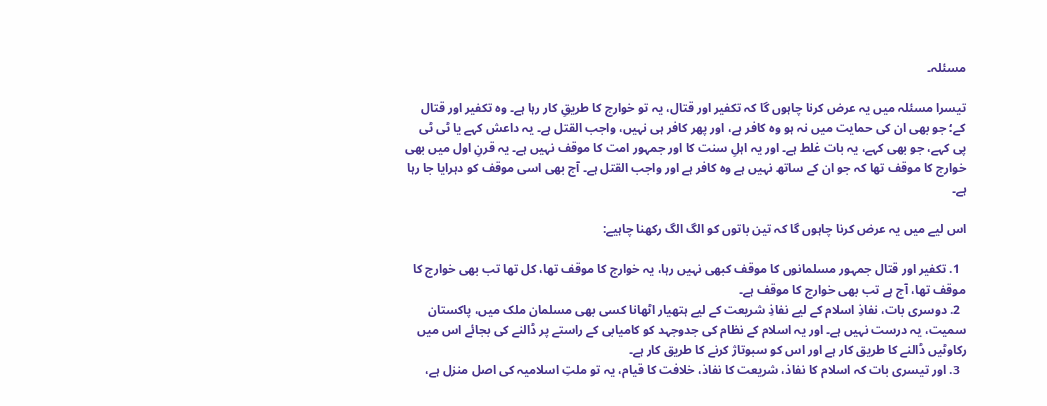مسئلہ۔

تیسرا مسئلہ میں یہ عرض کرنا چاہوں گا کہ تکفیر اور قتال، یہ تو خوارج کا طریقِ کار رہا ہے۔ وہ تکفیر اور قتال کے؛ جو بھی ان کی حمایت میں نہ ہو وہ کافر ہے، اور پھر کافر ہی نہیں، واجب القتل ہے۔ یہ داعش کہے یا ٹی ٹی پی کہے، جو بھی کہے، یہ بات غلط ہے۔ اور یہ اہلِ سنت کا اور جمہور امت کا موقف نہیں ہے۔ یہ قرنِ اول میں بھی خوارج کا موقف تھا کہ جو ان کے ساتھ نہیں ہے وہ کافر ہے اور واجب القتل ہے۔ آج بھی اسی موقف کو دہرایا جا رہا ہے۔

اس لیے میں یہ عرض کرنا چاہوں گا کہ تین باتوں کو الگ الگ رکھنا چاہیے:

  1. تکفیر اور قتال جمہور مسلمانوں کا موقف کبھی نہیں رہا، یہ خوارج کا موقف تھا، کل تھا تب بھی خوارج کا موقف تھا، آج ہے تب بھی خوارج کا موقف ہے۔
  2. دوسری بات، نفاذِ اسلام کے لیے نفاذِ شریعت کے لیے ہتھیار اٹھانا کسی بھی مسلمان ملک میں، پاکستان سمیت، یہ درست نہیں ہے۔ اور یہ اسلام کے نظام کی جدوجہد کو کامیابی کے راستے پر ڈالنے کی بجائے اس میں رکاوٹیں ڈالنے کا طریق کار ہے اور اس کو سبوتاژ کرنے کا طریق کار ہے۔
  3. اور تیسری بات کہ اسلام کا نفاذ، شریعت کا نفاذ، خلافت کا قیام، یہ تو ملتِ اسلامیہ کی اصل منزل ہے،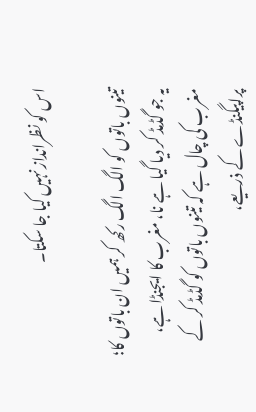اس کو نظرانداز نہیں کیا جا سکتا۔

تینوں باتوں کو الگ الگ رکھ کر ہمیں ان باتوں کا؛ یہ جو گڈمڈ کر دیا گیا ہے نا، مغرب کا ایجنڈا ہے، مغرب کی چال ہے کہ تینوں باتوں کو گڈمڈ کر کے پراپیگنڈے کے ذریعے،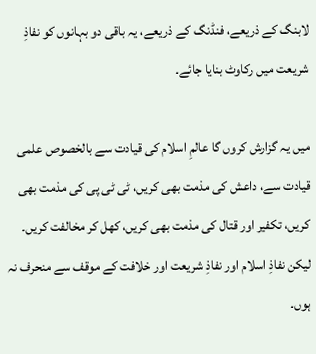لابنگ کے ذریعے، فنڈنگ کے ذریعے، یہ باقی دو بہانوں کو نفاذِ شریعت میں رکاوٹ بنایا جائے۔

میں یہ گزارش کروں گا عالمِ اسلام کی قیادت سے بالخصوص علمی قیادت سے، داعش کی مذمت بھی کریں، ٹی ٹی پی کی مذمت بھی کریں، تکفیر اور قتال کی مذمت بھی کریں، کھل کر مخالفت کریں۔ لیکن نفاذِ اسلام اور نفاذِ شریعت اور خلافت کے موقف سے منحرف نہ ہوں۔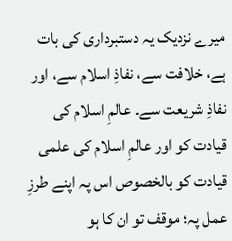میرے نزدیک یہ دستبرداری کی بات ہے، خلافت سے، نفاذِ اسلام سے، اور نفاذِ شریعت سے۔ عالمِ اسلام کی قیادت کو اور عالمِ اسلام کی علمی قیادت کو بالخصوص اس پہ اپنے طرزِ عمل پہ؛ موقف تو ان کا ہو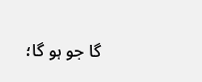گا جو ہو گا؛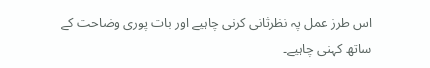اس طرز عمل پہ نظرثانی کرنی چاہیے اور بات پوری وضاحت کے ساتھ کہنی چاہیے۔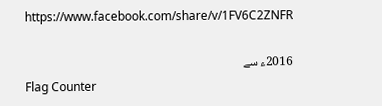https://www.facebook.com/share/v/1FV6C2ZNFR

2016ء سے
Flag Counter